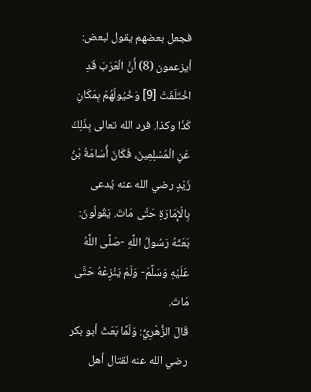فجعل بعضهم يقول لبعض: أيزعمون (8) أَنَّ الْعَرَبَ قَدِ اخْتَلَفَتْ [9] وَخُيُولُهُمْ بِمَكَانِ كَذَا وكذا. فرد الله تعالى بِذَلِكَ عَنِ الْمُسْلِمِينَ، فَكَانَ أُسَامَةُ بْنُ زَيْدٍ رضي الله عنه يُدعى بِالْإِمَارَةِ حَتَّى مَاتَ. يَقُولُونَ: بَعَثَهُ رَسُولُ اللَّهِ -صَلَّى اللَّهُ عَلَيْهِ وَسَلَّمَ- وَلَمْ يَنْزِعْهُ حَتَّى مَاتَ.
قَالَ الزُّهْرِيُّ: وَلَمَّا بَعَثَ أبو بكر رضي الله عنه لقتال أهل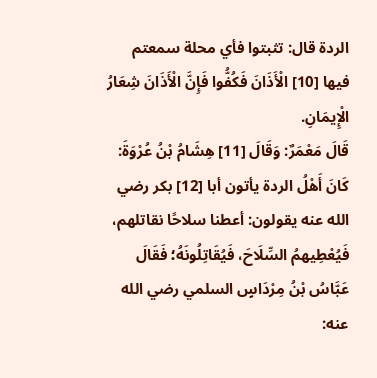الردة قال: تثبتوا فأي محلة سمعتم فيها [10] الْأَذَانَ فَكُفُّوا فَإِنَّ الْأَذَانَ شِعَارُ الْإِيمَانِ.
قَالَ مَعْمَرٌ: وَقَالَ [11] هِشَامُ بْنُ عُرْوَةَ: كَانَ أَهْلُ الردة يأتون أبا [12] بكر رضي الله عنه يقولون: أعطنا سلاحًا نقاتلهم، فَيُعْطِيهمُ السِّلَاحَ، فَيُقَاتِلُونَهُ؛ فَقَالَ عَبَّاسُ بْنُ مِرْدَاسٍ السلمي رضي الله عنه: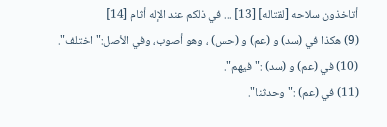أتاخذون سلاحه [لقتاله] [13] ... في ذلكم عند الإله أثام [14]
(9) هكذا في (سد) و (عم) و (حس) ، وهو أصوب، وفي الأصل:"اختلف".
(10) في (عم) و (سد) :"فيهم".
(11) في (عم) :"وحدثنا".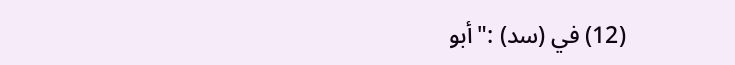(12) في (سد) :"أبو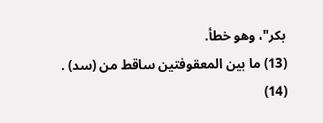بكر"، وهو خطأ.
(13) ما بين المعقوفتين ساقط من (سد) .
(14)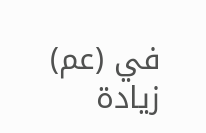في (عم) زيادة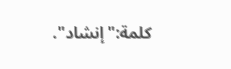كلمة:"إنشاد".